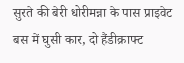सुरते की बेरी धोरीमन्ना के पास प्राइवेट बस में घुसी कार, दो हैंडीक्राफ्ट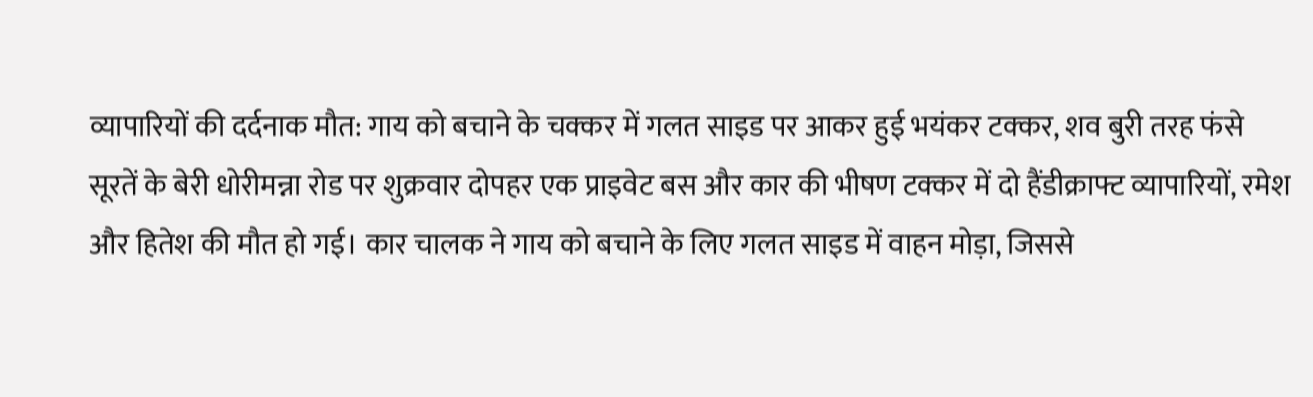व्यापारियों की दर्दनाक मौत: गाय को बचाने के चक्कर में गलत साइड पर आकर हुई भयंकर टक्कर, शव बुरी तरह फंसे
सूरतें के बेरी धोरीमन्ना रोड पर शुक्रवार दोपहर एक प्राइवेट बस और कार की भीषण टक्कर में दो हैंडीक्राफ्ट व्यापारियों, रमेश और हितेश की मौत हो गई। कार चालक ने गाय को बचाने के लिए गलत साइड में वाहन मोड़ा, जिससे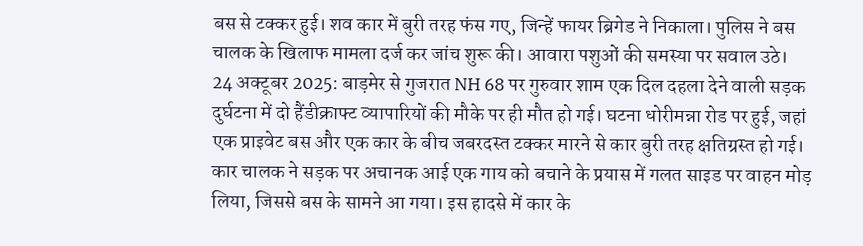बस से टक्कर हुई। शव कार में बुरी तरह फंस गए, जिन्हें फायर ब्रिगेड ने निकाला। पुलिस ने बस चालक के खिलाफ मामला दर्ज कर जांच शुरू की। आवारा पशुओं की समस्या पर सवाल उठे।
24 अक्टूबर 2025: बाड़मेर से गुजरात NH 68 पर गुरुवार शाम एक दिल दहला देने वाली सड़क दुर्घटना में दो हैंडीक्राफ्ट व्यापारियों की मौके पर ही मौत हो गई। घटना धोरीमन्ना रोड पर हुई, जहां एक प्राइवेट बस और एक कार के बीच जबरदस्त टक्कर मारने से कार बुरी तरह क्षतिग्रस्त हो गई। कार चालक ने सड़क पर अचानक आई एक गाय को बचाने के प्रयास में गलत साइड पर वाहन मोड़ लिया, जिससे बस के सामने आ गया। इस हादसे में कार के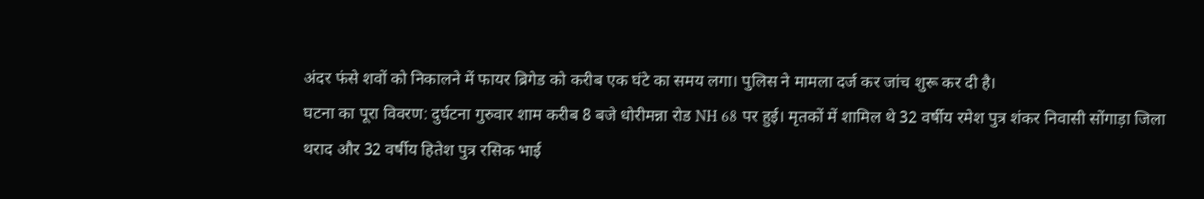अंदर फंसे शवों को निकालने में फायर ब्रिगेड को करीब एक घंटे का समय लगा। पुलिस ने मामला दर्ज कर जांच शुरू कर दी है।
घटना का पूरा विवरण: दुर्घटना गुरुवार शाम करीब 8 बजे धोरीमन्ना रोड NH 68 पर हुई। मृतकों में शामिल थे 32 वर्षीय रमेश पुत्र शंकर निवासी सोंगाड़ा जिला थराद और 32 वर्षीय हितेश पुत्र रसिक भाई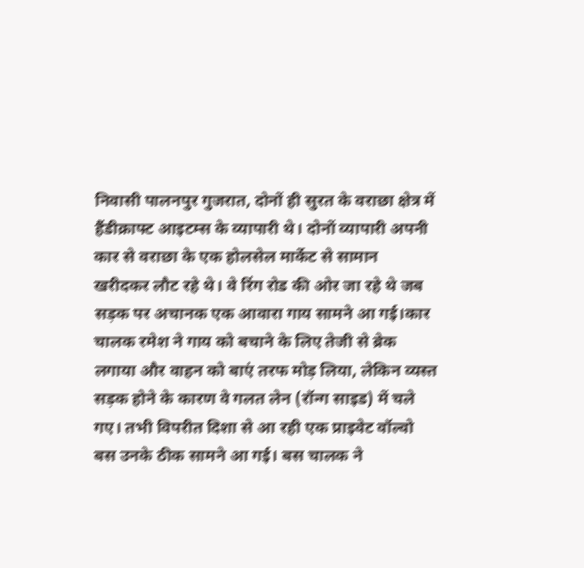निवासी पालनपुर गुजरात, दोनों ही सुरत के वराछा क्षेत्र में हैंडीक्राफ्ट आइटम्स के व्यापारी थे। दोनों व्यापारी अपनी कार से वराछा के एक होलसेल मार्केट से सामान खरीदकर लौट रहे थे। वे रिंग रोड की ओर जा रहे थे जब सड़क पर अचानक एक आवारा गाय सामने आ गई।कार चालक रमेश ने गाय को बचाने के लिए तेजी से ब्रेक लगाया और वाहन को बाएं तरफ मोड़ लिया, लेकिन व्यस्त सड़क होने के कारण वे गलत लेन (रॉन्ग साइड) में चले गए। तभी विपरीत दिशा से आ रही एक प्राइवेट वॉल्वो बस उनके ठीक सामने आ गई। बस चालक ने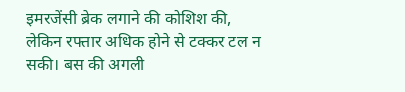इमरजेंसी ब्रेक लगाने की कोशिश की, लेकिन रफ्तार अधिक होने से टक्कर टल न सकी। बस की अगली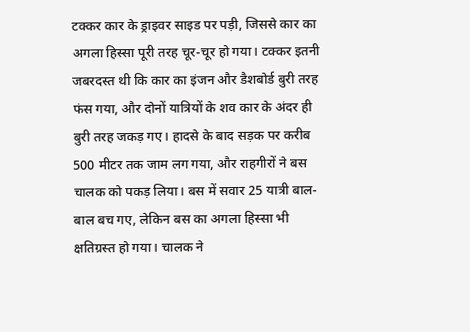टक्कर कार के ड्राइवर साइड पर पड़ी, जिससे कार का अगला हिस्सा पूरी तरह चूर-चूर हो गया। टक्कर इतनी जबरदस्त थी कि कार का इंजन और डैशबोर्ड बुरी तरह फंस गया, और दोनों यात्रियों के शव कार के अंदर ही बुरी तरह जकड़ गए। हादसे के बाद सड़क पर करीब 500 मीटर तक जाम लग गया, और राहगीरों ने बस चालक को पकड़ लिया। बस में सवार 25 यात्री बाल-बाल बच गए, लेकिन बस का अगला हिस्सा भी क्षतिग्रस्त हो गया। चालक ने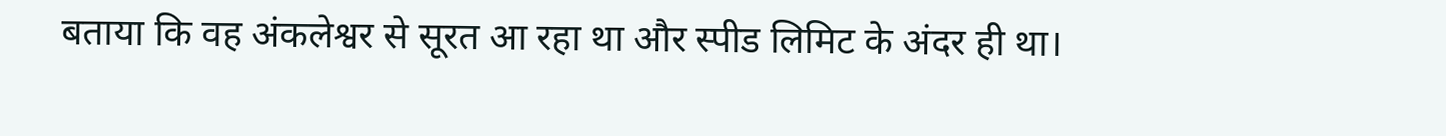बताया कि वह अंकलेश्वर से सूरत आ रहा था और स्पीड लिमिट के अंदर ही था।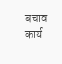बचाव कार्य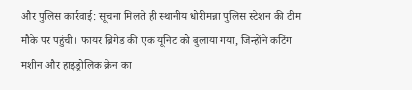और पुलिस कार्रवाई: सूचना मिलते ही स्थानीय धोरीमन्ना पुलिस स्टेशन की टीम मौके पर पहुंची। फायर ब्रिगेड की एक यूनिट को बुलाया गया, जिन्होंने कटिंग मशीन और हाइड्रोलिक क्रेन का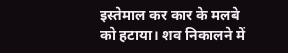इस्तेमाल कर कार के मलबे को हटाया। शव निकालने में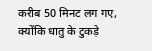करीब 50 मिनट लग गए, क्योंकि धातु के टुकड़े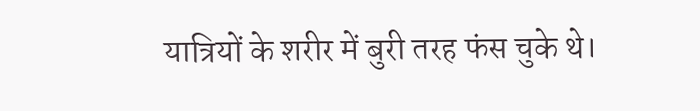यात्रियों के शरीर में बुरी तरह फंस चुके थे।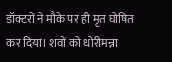डॉक्टरों ने मौके पर ही मृत घोषित कर दिया। शवों को धोरीमन्ना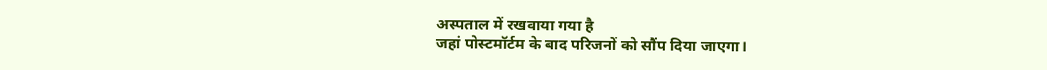अस्पताल में रखवाया गया है
जहां पोस्टमॉर्टम के बाद परिजनों को सौंप दिया जाएगा।